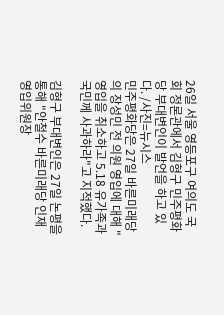26일 서울 영등포구 여의도 국회 정론관에서 김형구 민주평화당 부대변인이 발언을 하고 있다. /사진=뉴시스
민주평화당은 27일 바른미래당의 장성민 전 의원 영입에 대해 "영입을 취소하고 5.18 유가족과 국민께 사과하라"고 지적했다.

김형구 부대변인은 27일 논평을 통해 "안철수 바른미래당 인재영입위원장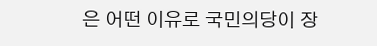은 어떤 이유로 국민의당이 장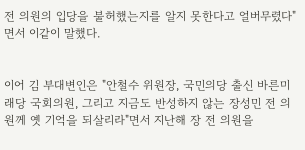전 의원의 입당을 불허했는지를 알지 못한다고 얼버무렸다"면서 이같이 말했다.


이어 김 부대변인은 "안철수 위원장, 국민의당 출신 바른미래당 국회의원, 그리고 지금도 반성하지 않는 장성민 전 의원께 옛 기억을 되살리라"면서 지난해 장 전 의원을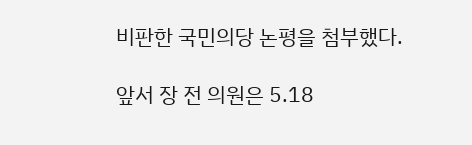비판한 국민의당 논평을 첨부했다.

앞서 장 전 의원은 5.18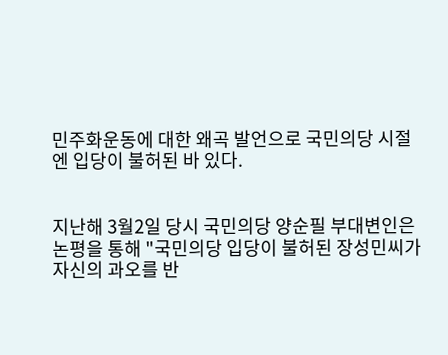민주화운동에 대한 왜곡 발언으로 국민의당 시절엔 입당이 불허된 바 있다.


지난해 3월2일 당시 국민의당 양순필 부대변인은 논평을 통해 "국민의당 입당이 불허된 장성민씨가 자신의 과오를 반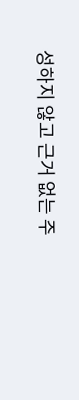성하지 않고 근거 없는 주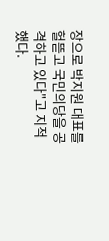장으로 박지원 대표를 헐뜯고 국민의당을 공격하고 있다"고 지적했다.